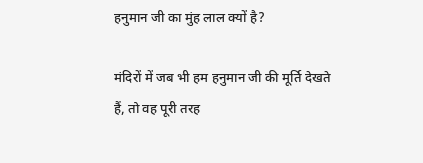हनुमान जी का मुंह लाल क्यों है?

मंदिरों में जब भी हम हनुमान जी की मूर्ति देखते हैं, तो वह पूरी तरह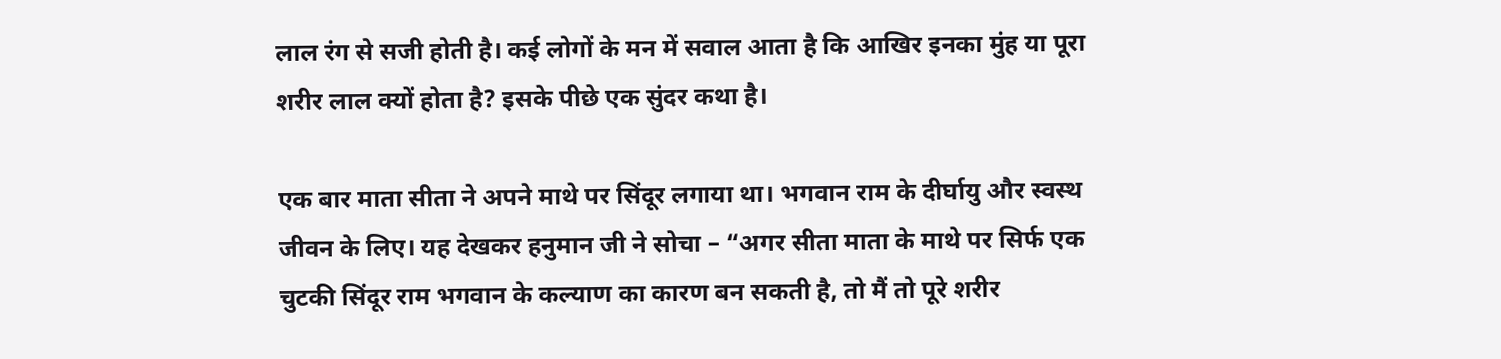लाल रंग से सजी होती है। कई लोगों के मन में सवाल आता है कि आखिर इनका मुंह या पूरा शरीर लाल क्यों होता है? इसके पीछे एक सुंदर कथा है।

एक बार माता सीता ने अपने माथे पर सिंदूर लगाया था। भगवान राम के दीर्घायु और स्वस्थ जीवन के लिए। यह देखकर हनुमान जी ने सोचा – “अगर सीता माता के माथे पर सिर्फ एक चुटकी सिंदूर राम भगवान के कल्याण का कारण बन सकती है, तो मैं तो पूरे शरीर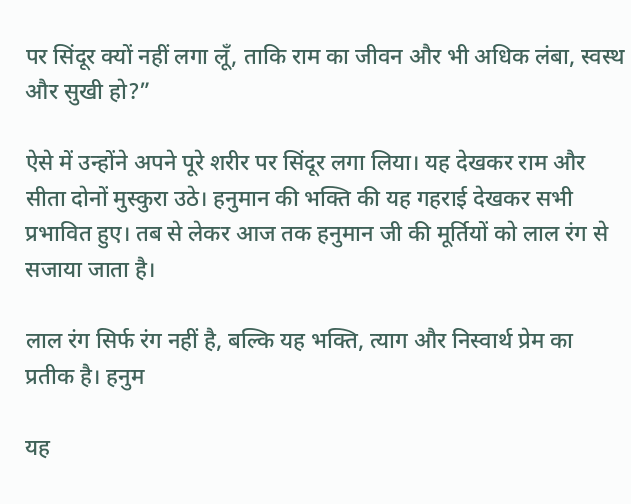पर सिंदूर क्यों नहीं लगा लूँ, ताकि राम का जीवन और भी अधिक लंबा, स्वस्थ और सुखी हो?”

ऐसे में उन्होंने अपने पूरे शरीर पर सिंदूर लगा लिया। यह देखकर राम और सीता दोनों मुस्कुरा उठे। हनुमान की भक्ति की यह गहराई देखकर सभी प्रभावित हुए। तब से लेकर आज तक हनुमान जी की मूर्तियों को लाल रंग से सजाया जाता है।

लाल रंग सिर्फ रंग नहीं है, बल्कि यह भक्ति, त्याग और निस्वार्थ प्रेम का प्रतीक है। हनुम

यह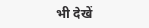भी देखें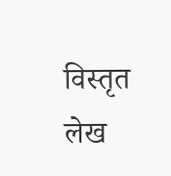विस्तृत लेख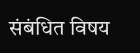संबंधित विषय